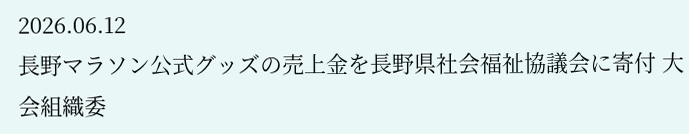2026.06.12
長野マラソン公式グッズの売上金を長野県社会福祉協議会に寄付 大会組織委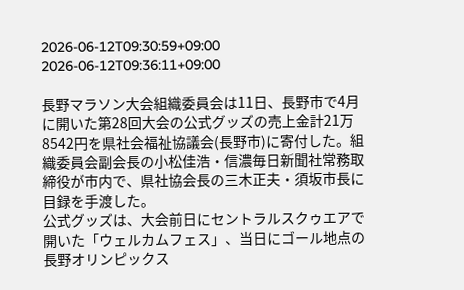2026-06-12T09:30:59+09:00
2026-06-12T09:36:11+09:00

長野マラソン大会組織委員会は11日、長野市で4月に開いた第28回大会の公式グッズの売上金計21万8542円を県社会福祉協議会(長野市)に寄付した。組織委員会副会長の小松佳浩・信濃毎日新聞社常務取締役が市内で、県社協会長の三木正夫・須坂市長に目録を手渡した。
公式グッズは、大会前日にセントラルスクゥエアで開いた「ウェルカムフェス」、当日にゴール地点の長野オリンピックス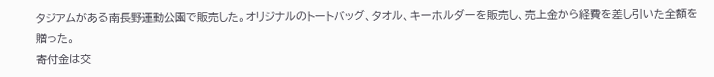タジアムがある南長野運動公園で販売した。オリジナルのトートバッグ、タオル、キーホルダーを販売し、売上金から経費を差し引いた全額を贈った。
寄付金は交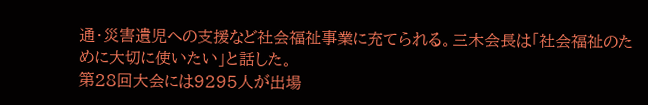通・災害遺児への支援など社会福祉事業に充てられる。三木会長は「社会福祉のために大切に使いたい」と話した。
第28回大会には9295人が出場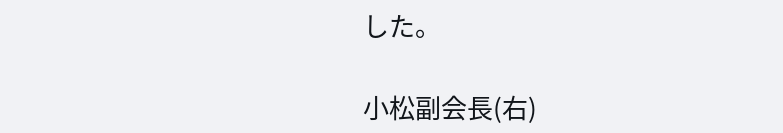した。

小松副会長(右)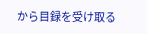から目録を受け取る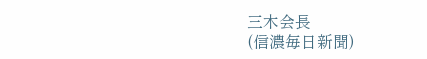三木会長
(信濃毎日新聞)